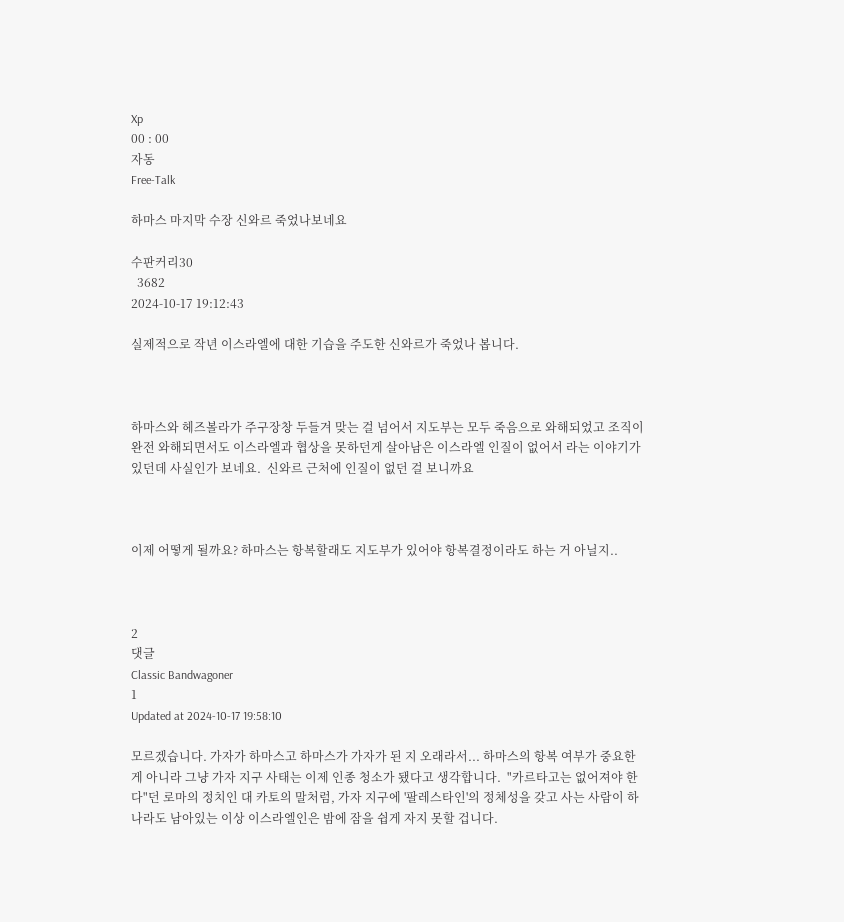Xp
00 : 00
자동
Free-Talk

하마스 마지막 수장 신와르 죽었나보네요

수판커리30
  3682
2024-10-17 19:12:43

실제적으로 작년 이스라엘에 대한 기습을 주도한 신와르가 죽었나 봅니다.



하마스와 헤즈볼라가 주구장창 두들겨 맞는 걸 넘어서 지도부는 모두 죽음으로 와해되었고 조직이 완전 와해되면서도 이스라엘과 협상을 못하던게 살아남은 이스라엘 인질이 없어서 라는 이야기가 있던데 사실인가 보네요.  신와르 근처에 인질이 없던 걸 보니까요



이제 어떻게 될까요? 하마스는 항복할래도 지도부가 있어야 항복결정이라도 하는 거 아닐지..



2
댓글
Classic Bandwagoner
1
Updated at 2024-10-17 19:58:10

모르겠습니다. 가자가 하마스고 하마스가 가자가 된 지 오래라서... 하마스의 항복 여부가 중요한 게 아니라 그냥 가자 지구 사태는 이제 인종 청소가 됐다고 생각합니다.  "카르타고는 없어져야 한다"던 로마의 정치인 대 카토의 말처럼, 가자 지구에 '팔레스타인'의 정체성을 갖고 사는 사람이 하나라도 남아있는 이상 이스라엘인은 밤에 잠을 쉽게 자지 못할 겁니다.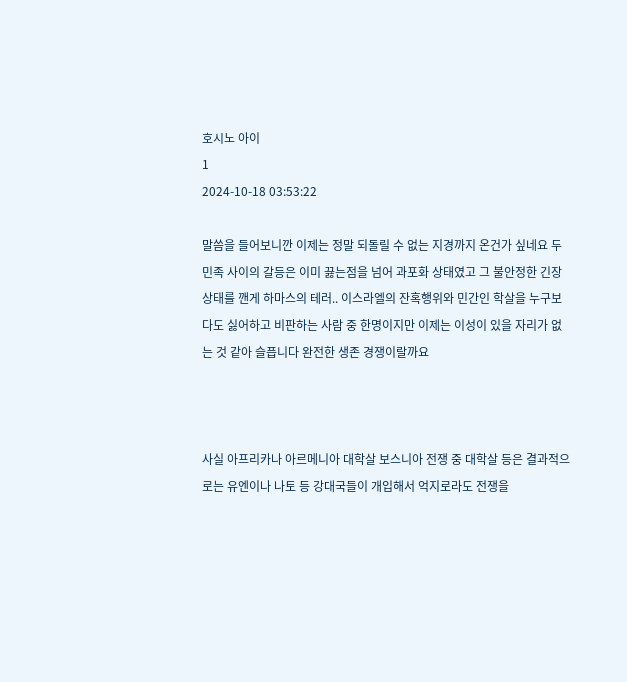호시노 아이
1
2024-10-18 03:53:22

말씀을 들어보니깐 이제는 정말 되돌릴 수 없는 지경까지 온건가 싶네요 두 민족 사이의 갈등은 이미 끓는점을 넘어 과포화 상태였고 그 불안정한 긴장상태를 깬게 하마스의 테러.. 이스라엘의 잔혹행위와 민간인 학살을 누구보다도 싫어하고 비판하는 사람 중 한명이지만 이제는 이성이 있을 자리가 없는 것 같아 슬픕니다 완전한 생존 경쟁이랄까요



사실 아프리카나 아르메니아 대학살 보스니아 전쟁 중 대학살 등은 결과적으로는 유엔이나 나토 등 강대국들이 개입해서 억지로라도 전쟁을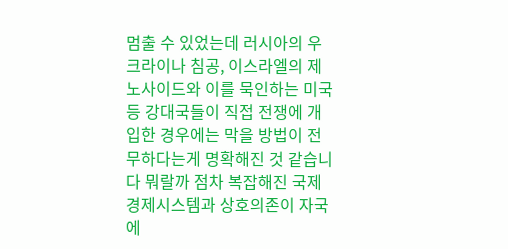멈출 수 있었는데 러시아의 우크라이나 침공, 이스라엘의 제노사이드와 이를 묵인하는 미국 등 강대국들이 직접 전쟁에 개입한 경우에는 막을 방법이 전무하다는게 명확해진 것 같습니다 뭐랄까 점차 복잡해진 국제경제시스템과 상호의존이 자국에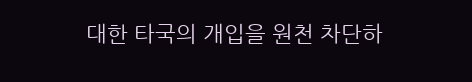대한 타국의 개입을 원천 차단하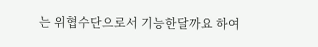는 위협수단으로서 기능한달까요 하여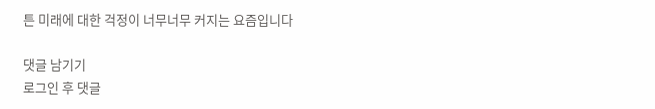튼 미래에 대한 걱정이 너무너무 커지는 요즘입니다

댓글 남기기
로그인 후 댓글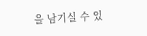을 남기실 수 있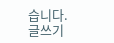습니다.
글쓰기